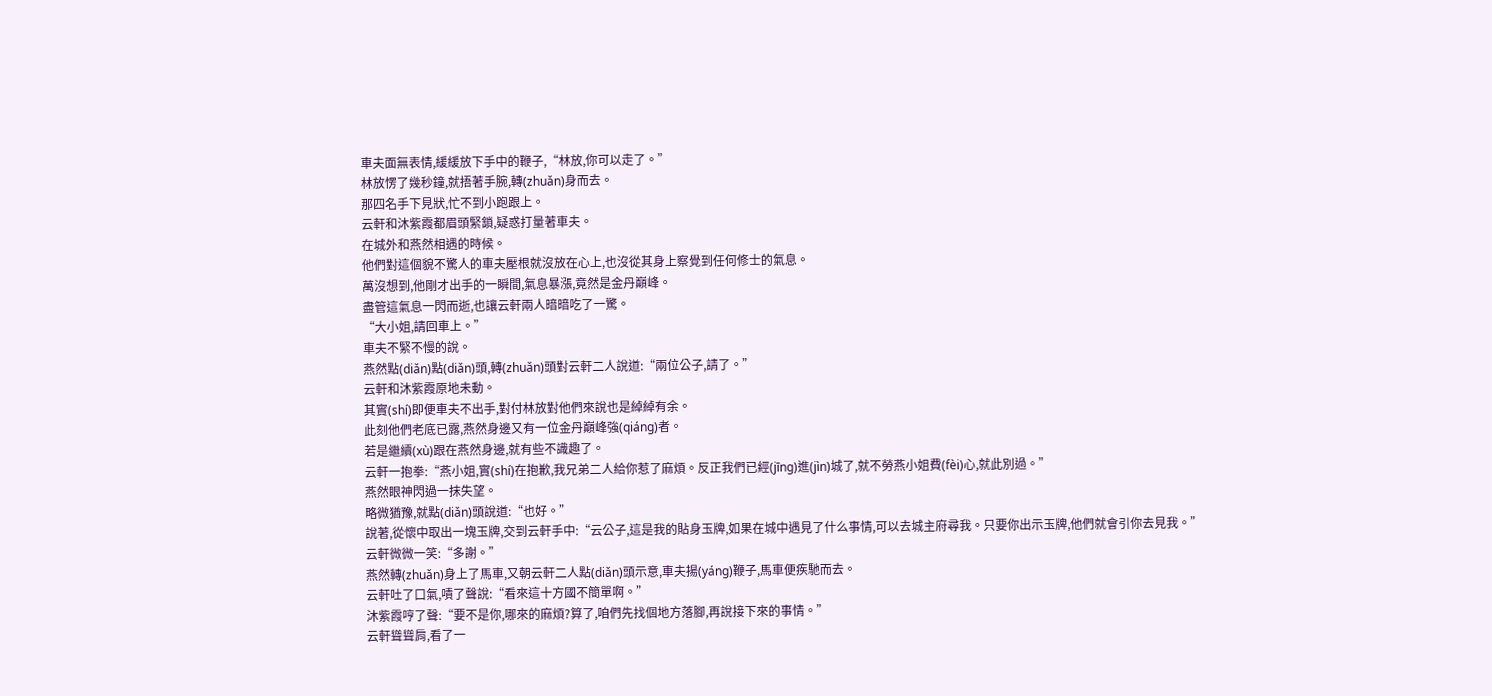車夫面無表情,緩緩放下手中的鞭子,“林放,你可以走了。”
林放愣了幾秒鐘,就捂著手腕,轉(zhuǎn)身而去。
那四名手下見狀,忙不到小跑跟上。
云軒和沐紫霞都眉頭緊鎖,疑惑打量著車夫。
在城外和燕然相遇的時候。
他們對這個貌不驚人的車夫壓根就沒放在心上,也沒從其身上察覺到任何修士的氣息。
萬沒想到,他剛才出手的一瞬間,氣息暴漲,竟然是金丹巔峰。
盡管這氣息一閃而逝,也讓云軒兩人暗暗吃了一驚。
“大小姐,請回車上。”
車夫不緊不慢的說。
燕然點(diǎn)點(diǎn)頭,轉(zhuǎn)頭對云軒二人說道:“兩位公子,請了。”
云軒和沐紫霞原地未動。
其實(shí)即便車夫不出手,對付林放對他們來說也是綽綽有余。
此刻他們老底已露,燕然身邊又有一位金丹巔峰強(qiáng)者。
若是繼續(xù)跟在燕然身邊,就有些不識趣了。
云軒一抱拳:“燕小姐,實(shí)在抱歉,我兄弟二人給你惹了麻煩。反正我們已經(jīng)進(jìn)城了,就不勞燕小姐費(fèi)心,就此別過。”
燕然眼神閃過一抹失望。
略微猶豫,就點(diǎn)頭說道:“也好。”
說著,從懷中取出一塊玉牌,交到云軒手中:“云公子,這是我的貼身玉牌,如果在城中遇見了什么事情,可以去城主府尋我。只要你出示玉牌,他們就會引你去見我。”
云軒微微一笑:“多謝。”
燕然轉(zhuǎn)身上了馬車,又朝云軒二人點(diǎn)頭示意,車夫揚(yáng)鞭子,馬車便疾馳而去。
云軒吐了口氣,嘖了聲說:“看來這十方國不簡單啊。”
沐紫霞哼了聲:“要不是你,哪來的麻煩?算了,咱們先找個地方落腳,再說接下來的事情。”
云軒聳聳肩,看了一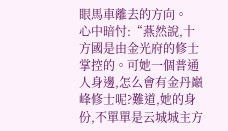眼馬車離去的方向。
心中暗忖:“燕然說,十方國是由金光府的修士掌控的。可她一個普通人身邊,怎么會有金丹巔峰修士呢?難道,她的身份,不單單是云城城主方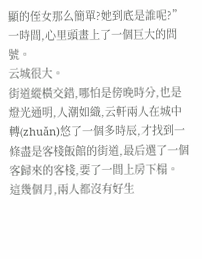顯的侄女那么簡單?她到底是誰呢?”
一時間,心里頭畫上了一個巨大的問號。
云城很大。
街道縱橫交錯,哪怕是傍晚時分,也是燈光通明,人潮如織,云軒兩人在城中轉(zhuǎn)悠了一個多時辰,才找到一條盡是客棧飯館的街道,最后選了一個客歸來的客棧,要了一間上房下榻。
這幾個月,兩人都沒有好生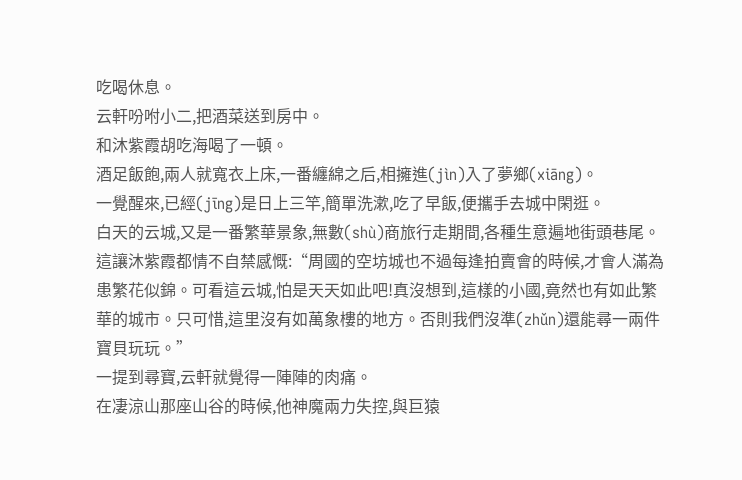吃喝休息。
云軒吩咐小二,把酒菜送到房中。
和沐紫霞胡吃海喝了一頓。
酒足飯飽,兩人就寬衣上床,一番纏綿之后,相擁進(jìn)入了夢鄉(xiāng)。
一覺醒來,已經(jīng)是日上三竿,簡單洗漱,吃了早飯,便攜手去城中閑逛。
白天的云城,又是一番繁華景象,無數(shù)商旅行走期間,各種生意遍地街頭巷尾。
這讓沐紫霞都情不自禁感慨:“周國的空坊城也不過每逢拍賣會的時候,才會人滿為患繁花似錦。可看這云城,怕是天天如此吧!真沒想到,這樣的小國,竟然也有如此繁華的城市。只可惜,這里沒有如萬象樓的地方。否則我們沒準(zhǔn)還能尋一兩件寶貝玩玩。”
一提到尋寶,云軒就覺得一陣陣的肉痛。
在凄涼山那座山谷的時候,他神魔兩力失控,與巨猿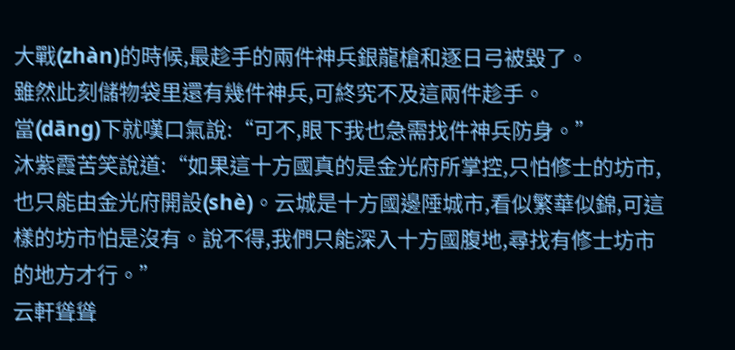大戰(zhàn)的時候,最趁手的兩件神兵銀龍槍和逐日弓被毀了。
雖然此刻儲物袋里還有幾件神兵,可終究不及這兩件趁手。
當(dāng)下就嘆口氣說:“可不,眼下我也急需找件神兵防身。”
沐紫霞苦笑說道:“如果這十方國真的是金光府所掌控,只怕修士的坊市,也只能由金光府開設(shè)。云城是十方國邊陲城市,看似繁華似錦,可這樣的坊市怕是沒有。說不得,我們只能深入十方國腹地,尋找有修士坊市的地方才行。”
云軒聳聳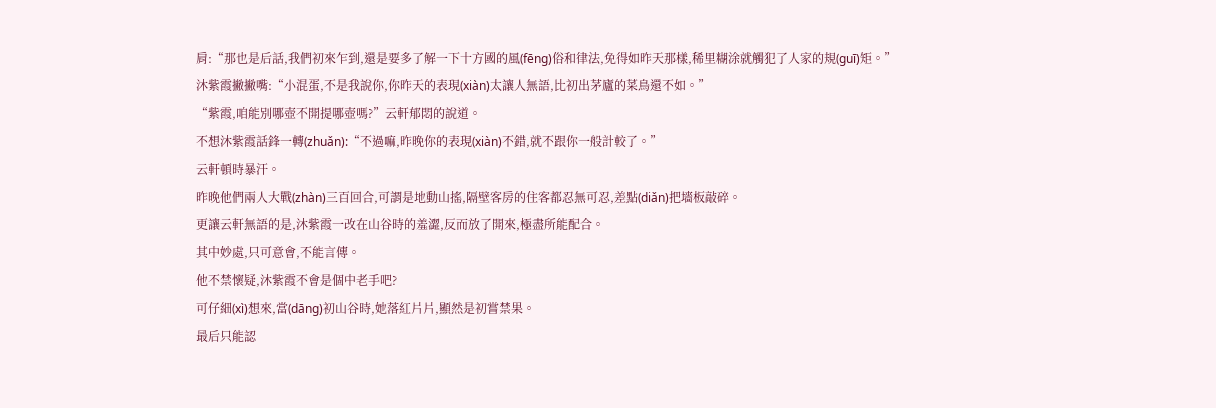肩:“那也是后話,我們初來乍到,還是要多了解一下十方國的風(fēng)俗和律法,免得如昨天那樣,稀里糊涂就觸犯了人家的規(guī)矩。”
沐紫霞撇撇嘴:“小混蛋,不是我說你,你昨天的表現(xiàn)太讓人無語,比初出茅廬的菜鳥還不如。”
“紫霞,咱能別哪壺不開提哪壺嗎?”云軒郁悶的說道。
不想沐紫霞話鋒一轉(zhuǎn):“不過嘛,昨晚你的表現(xiàn)不錯,就不跟你一般計較了。”
云軒頓時暴汗。
昨晚他們兩人大戰(zhàn)三百回合,可謂是地動山搖,隔壁客房的住客都忍無可忍,差點(diǎn)把墻板敲碎。
更讓云軒無語的是,沐紫霞一改在山谷時的羞澀,反而放了開來,極盡所能配合。
其中妙處,只可意會,不能言傳。
他不禁懷疑,沐紫霞不會是個中老手吧?
可仔細(xì)想來,當(dāng)初山谷時,她落紅片片,顯然是初嘗禁果。
最后只能認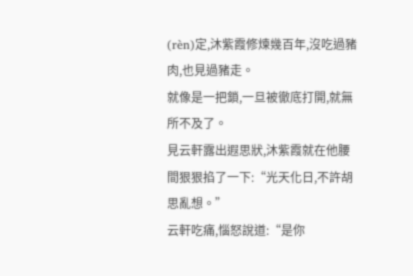(rèn)定,沐紫霞修煉幾百年,沒吃過豬肉,也見過豬走。
就像是一把鎖,一旦被徹底打開,就無所不及了。
見云軒露出遐思狀,沐紫霞就在他腰間狠狠掐了一下:“光天化日,不許胡思亂想。”
云軒吃痛,惱怒說道:“是你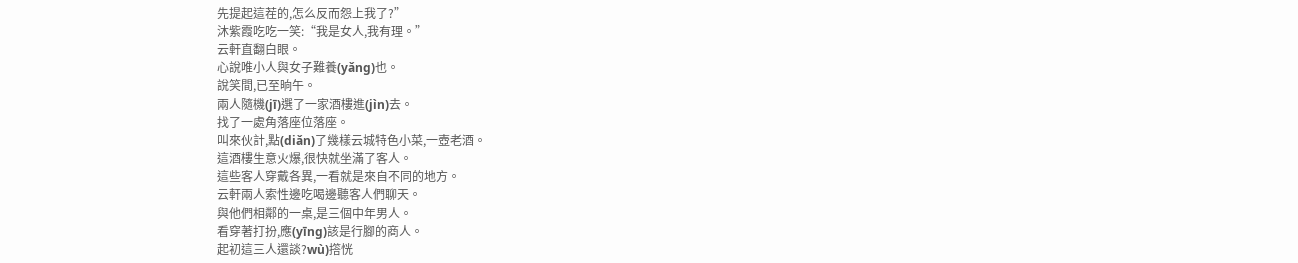先提起這茬的,怎么反而怨上我了?”
沐紫霞吃吃一笑:“我是女人,我有理。”
云軒直翻白眼。
心說唯小人與女子難養(yǎng)也。
說笑間,已至晌午。
兩人隨機(jī)選了一家酒樓進(jìn)去。
找了一處角落座位落座。
叫來伙計,點(diǎn)了幾樣云城特色小菜,一壺老酒。
這酒樓生意火爆,很快就坐滿了客人。
這些客人穿戴各異,一看就是來自不同的地方。
云軒兩人索性邊吃喝邊聽客人們聊天。
與他們相鄰的一桌,是三個中年男人。
看穿著打扮,應(yīng)該是行腳的商人。
起初這三人還談?wù)撘恍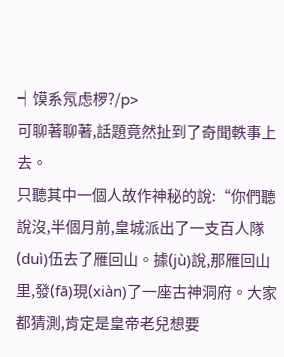┥馍系氖虑椤?/p>
可聊著聊著,話題竟然扯到了奇聞軼事上去。
只聽其中一個人故作神秘的說:“你們聽說沒,半個月前,皇城派出了一支百人隊(duì)伍去了雁回山。據(jù)說,那雁回山里,發(fā)現(xiàn)了一座古神洞府。大家都猜測,肯定是皇帝老兒想要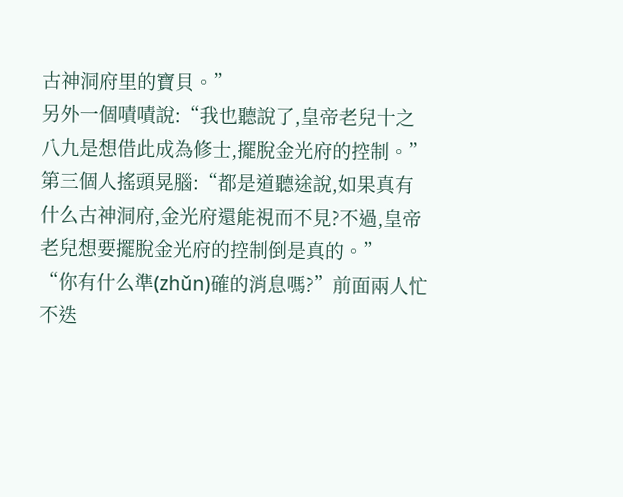古神洞府里的寶貝。”
另外一個嘖嘖說:“我也聽說了,皇帝老兒十之八九是想借此成為修士,擺脫金光府的控制。”
第三個人搖頭晃腦:“都是道聽途說,如果真有什么古神洞府,金光府還能視而不見?不過,皇帝老兒想要擺脫金光府的控制倒是真的。”
“你有什么準(zhǔn)確的消息嗎?”前面兩人忙不迭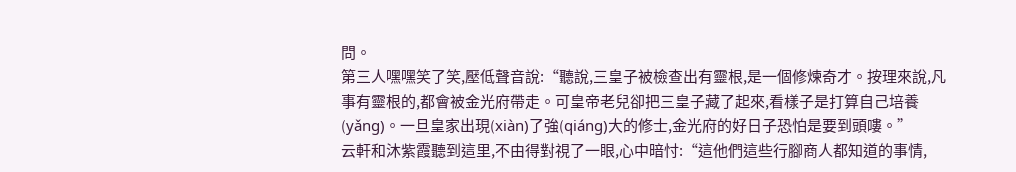問。
第三人嘿嘿笑了笑,壓低聲音說:“聽說,三皇子被檢查出有靈根,是一個修煉奇才。按理來說,凡事有靈根的,都會被金光府帶走。可皇帝老兒卻把三皇子藏了起來,看樣子是打算自己培養(yǎng)。一旦皇家出現(xiàn)了強(qiáng)大的修士,金光府的好日子恐怕是要到頭嘍。”
云軒和沐紫霞聽到這里,不由得對視了一眼,心中暗忖:“這他們這些行腳商人都知道的事情,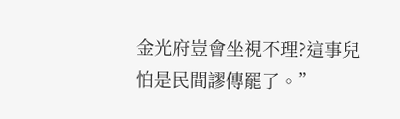金光府豈會坐視不理?這事兒怕是民間謬傳罷了。”